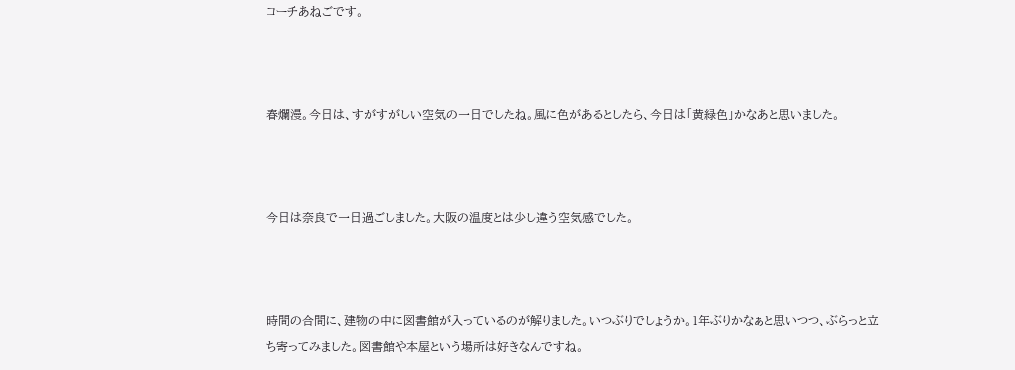コーチあねごです。



春爛漫。今日は、すがすがしい空気の一日でしたね。風に色があるとしたら、今日は「黄緑色」かなあと思いました。



今日は奈良で一日過ごしました。大阪の温度とは少し違う空気感でした。



時間の合間に、建物の中に図書館が入っているのが解りました。いつぶりでしょうか。1年ぶりかなぁと思いつつ、ぶらっと立ち寄ってみました。図書館や本屋という場所は好きなんですね。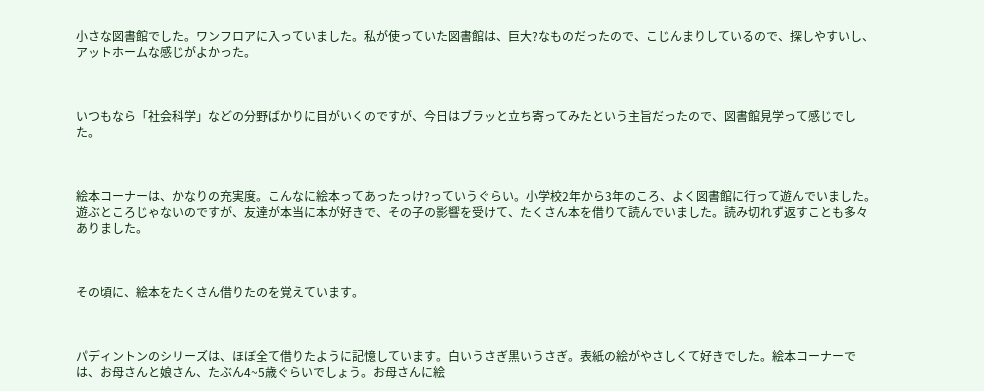小さな図書館でした。ワンフロアに入っていました。私が使っていた図書館は、巨大?なものだったので、こじんまりしているので、探しやすいし、アットホームな感じがよかった。



いつもなら「社会科学」などの分野ばかりに目がいくのですが、今日はブラッと立ち寄ってみたという主旨だったので、図書館見学って感じでした。



絵本コーナーは、かなりの充実度。こんなに絵本ってあったっけ?っていうぐらい。小学校2年から3年のころ、よく図書館に行って遊んでいました。遊ぶところじゃないのですが、友達が本当に本が好きで、その子の影響を受けて、たくさん本を借りて読んでいました。読み切れず返すことも多々ありました。



その頃に、絵本をたくさん借りたのを覚えています。



パディントンのシリーズは、ほぼ全て借りたように記憶しています。白いうさぎ黒いうさぎ。表紙の絵がやさしくて好きでした。絵本コーナーでは、お母さんと娘さん、たぶん4~5歳ぐらいでしょう。お母さんに絵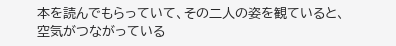本を読んでもらっていて、その二人の姿を観ていると、空気がつながっている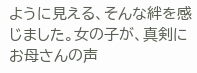ように見える、そんな絆を感じました。女の子が、真剣にお母さんの声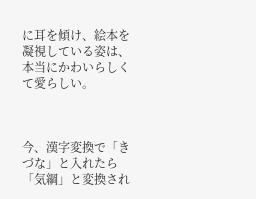に耳を傾け、絵本を凝視している姿は、本当にかわいらしくて愛らしい。



今、漢字変換で「きづな」と入れたら「気綱」と変換され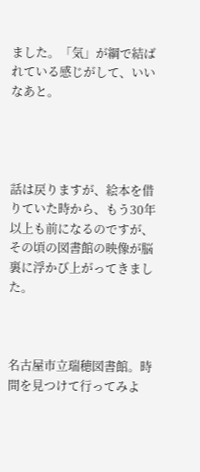ました。「気」が綱で結ばれている感じがして、いいなあと。




話は戻りますが、絵本を借りていた時から、もう30年以上も前になるのですが、その頃の図書館の映像が脳裏に浮かび上がってきました。



名古屋市立瑞穂図書館。時間を見つけて行ってみよ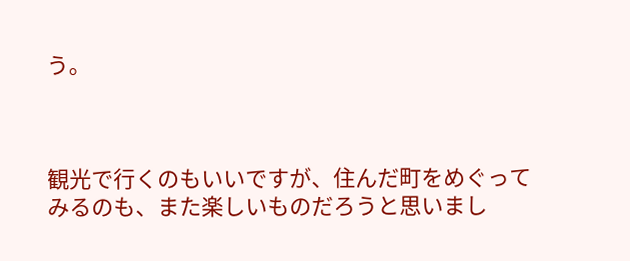う。



観光で行くのもいいですが、住んだ町をめぐってみるのも、また楽しいものだろうと思いまし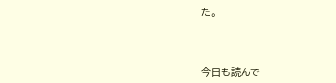た。



今日も読んで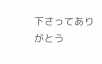下さってありがとう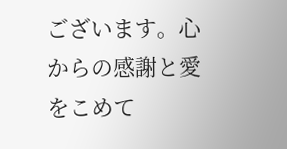ございます。心からの感謝と愛をこめて